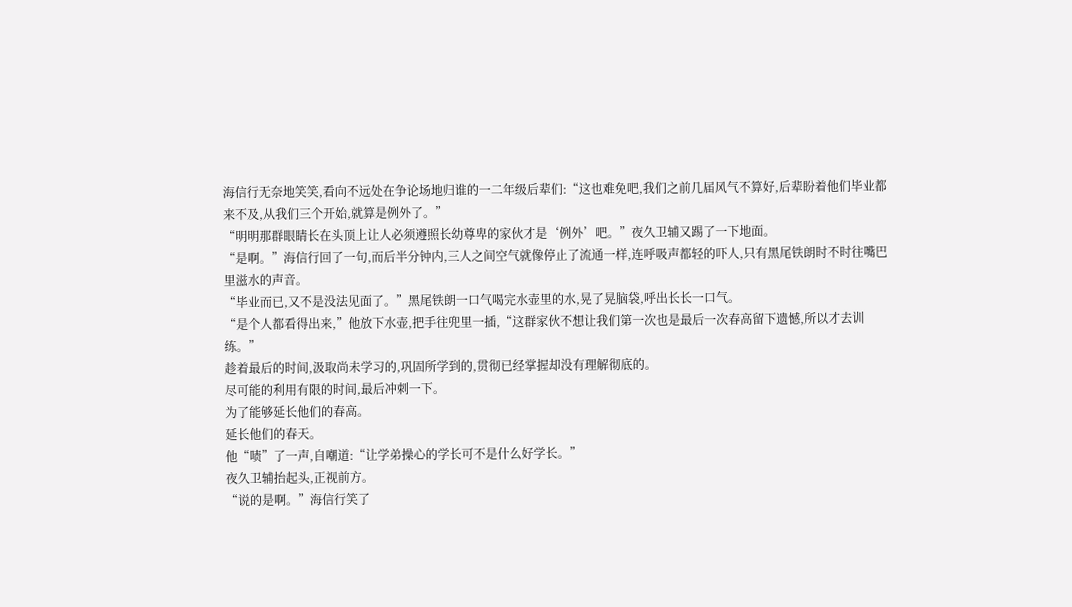海信行无奈地笑笑,看向不远处在争论场地归谁的一二年级后辈们:“这也难免吧,我们之前几届风气不算好,后辈盼着他们毕业都来不及,从我们三个开始,就算是例外了。”
“明明那群眼睛长在头顶上让人必须遵照长幼尊卑的家伙才是‘例外’吧。”夜久卫辅又踢了一下地面。
“是啊。”海信行回了一句,而后半分钟内,三人之间空气就像停止了流通一样,连呼吸声都轻的吓人,只有黑尾铁朗时不时往嘴巴里滋水的声音。
“毕业而已,又不是没法见面了。”黑尾铁朗一口气喝完水壶里的水,晃了晃脑袋,呼出长长一口气。
“是个人都看得出来,”他放下水壶,把手往兜里一插,“这群家伙不想让我们第一次也是最后一次春高留下遗憾,所以才去训练。”
趁着最后的时间,汲取尚未学习的,巩固所学到的,贯彻已经掌握却没有理解彻底的。
尽可能的利用有限的时间,最后冲刺一下。
为了能够延长他们的春高。
延长他们的春天。
他“啧”了一声,自嘲道:“让学弟操心的学长可不是什么好学长。”
夜久卫辅抬起头,正视前方。
“说的是啊。”海信行笑了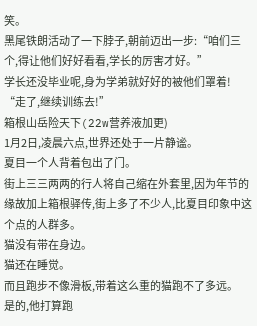笑。
黑尾铁朗活动了一下脖子,朝前迈出一步:“咱们三个,得让他们好好看看,学长的厉害才好。”
学长还没毕业呢,身为学弟就好好的被他们罩着!
“走了,继续训练去!”
箱根山岳险天下(22w营养液加更)
1月2日,凌晨六点,世界还处于一片静谧。
夏目一个人背着包出了门。
街上三三两两的行人将自己缩在外套里,因为年节的缘故加上箱根驿传,街上多了不少人,比夏目印象中这个点的人群多。
猫没有带在身边。
猫还在睡觉。
而且跑步不像滑板,带着这么重的猫跑不了多远。
是的,他打算跑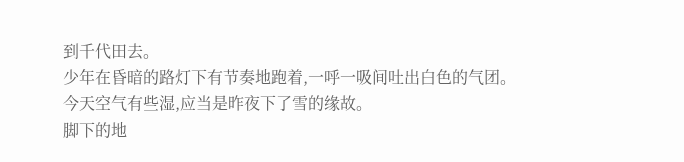到千代田去。
少年在昏暗的路灯下有节奏地跑着,一呼一吸间吐出白色的气团。
今天空气有些湿,应当是昨夜下了雪的缘故。
脚下的地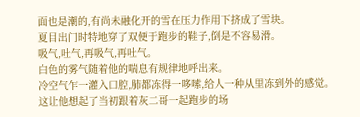面也是潮的,有尚未融化开的雪在压力作用下挤成了雪块。
夏目出门时特地穿了双便于跑步的鞋子,倒是不容易滑。
吸气,吐气,再吸气,再吐气。
白色的雾气随着他的喘息有规律地呼出来。
冷空气乍一灌入口腔,肺都冻得一哆嗦,给人一种从里冻到外的感觉。
这让他想起了当初跟着灰二哥一起跑步的场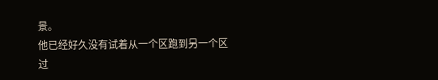景。
他已经好久没有试着从一个区跑到另一个区过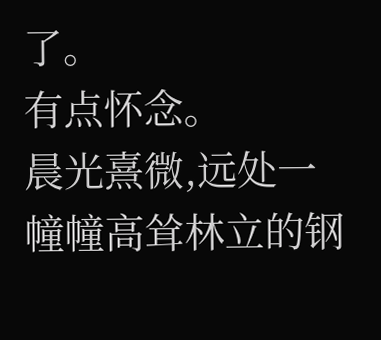了。
有点怀念。
晨光熹微,远处一幢幢高耸林立的钢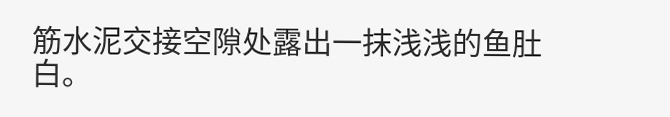筋水泥交接空隙处露出一抹浅浅的鱼肚白。